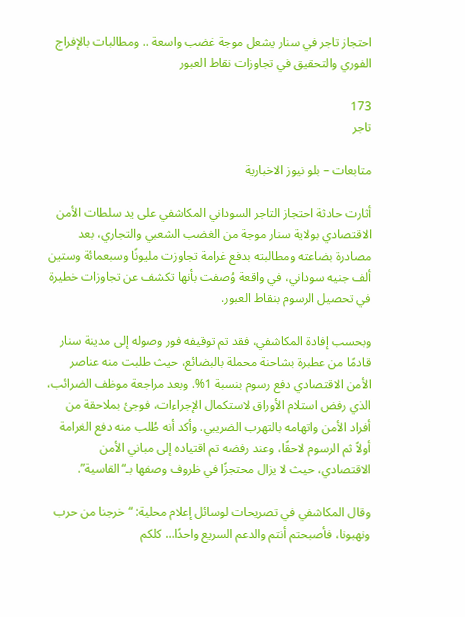احتجاز تاجر في سنار يشعل موجة غضب واسعة .. ومطالبات بالإفراج الفوري والتحقيق في تجاوزات نقاط العبور

173
تاجر

متابعات – بلو نيوز الاخبارية

أثارت حادثة احتجاز التاجر السوداني المكاشفي على يد سلطات الأمن الاقتصادي بولاية سنار موجة من الغضب الشعبي والتجاري، بعد مصادرة بضاعته ومطالبته بدفع غرامة تجاوزت مليونًا وسبعمائة وستين ألف جنيه سوداني، في واقعة وُصفت بأنها تكشف عن تجاوزات خطيرة في تحصيل الرسوم بنقاط العبور.

وبحسب إفادة المكاشفي، فقد تم توقيفه فور وصوله إلى مدينة سنار قادمًا من عطبرة بشاحنة محملة بالبضائع، حيث طلبت منه عناصر الأمن الاقتصادي دفع رسوم بنسبة 1%. وبعد مراجعة موظف الضرائب، الذي رفض استلام الأوراق لاستكمال الإجراءات، فوجئ بملاحقة من أفراد الأمن واتهامه بالتهرب الضريبي. وأكد أنه طُلب منه دفع الغرامة أولاً ثم الرسوم لاحقًا، وعند رفضه تم اقتياده إلى مباني الأمن الاقتصادي، حيث لا يزال محتجزًا في ظروف وصفها بـ“القاسية”.

وقال المكاشفي في تصريحات لوسائل إعلام محلية: “خرجنا من حرب ونهبونا، فأصبحتم أنتم والدعم السريع واحدًا… كلكم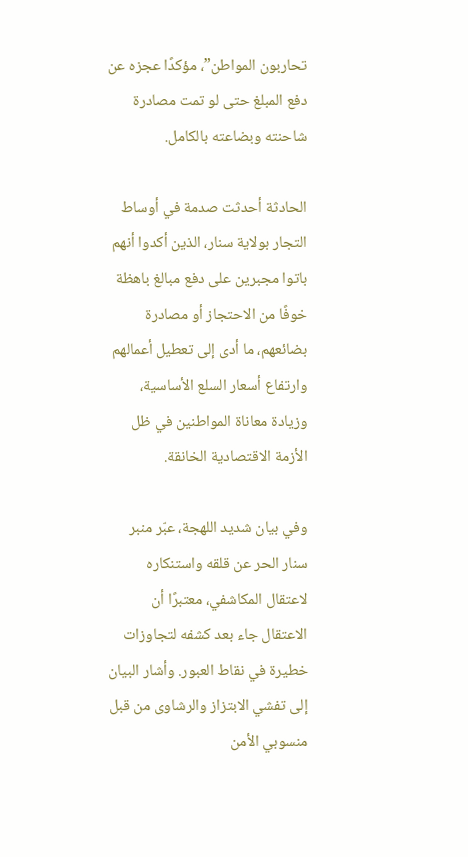تحاربون المواطن”، مؤكدًا عجزه عن دفع المبلغ حتى لو تمت مصادرة شاحنته وبضاعته بالكامل.

الحادثة أحدثت صدمة في أوساط التجار بولاية سنار، الذين أكدوا أنهم باتوا مجبرين على دفع مبالغ باهظة خوفًا من الاحتجاز أو مصادرة بضائعهم، ما أدى إلى تعطيل أعمالهم وارتفاع أسعار السلع الأساسية، وزيادة معاناة المواطنين في ظل الأزمة الاقتصادية الخانقة.

وفي بيان شديد اللهجة، عبّر منبر سنار الحر عن قلقه واستنكاره لاعتقال المكاشفي، معتبرًا أن الاعتقال جاء بعد كشفه لتجاوزات خطيرة في نقاط العبور. وأشار البيان إلى تفشي الابتزاز والرشاوى من قبل منسوبي الأمن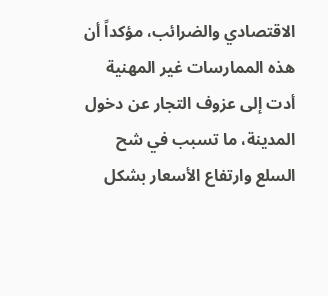الاقتصادي والضرائب، مؤكداً أن هذه الممارسات غير المهنية أدت إلى عزوف التجار عن دخول المدينة، ما تسبب في شح السلع وارتفاع الأسعار بشكل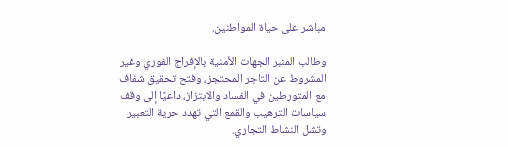مباشر على حياة المواطنين.

وطالب المنبر الجهات الأمنية بالإفراج الفوري وغير المشروط عن التاجر المحتجز، وفتح تحقيق شفاف مع المتورطين في الفساد والابتزاز، داعيًا إلى وقف سياسات الترهيب والقمع التي تهدد حرية التعبير وتشل النشاط التجاري.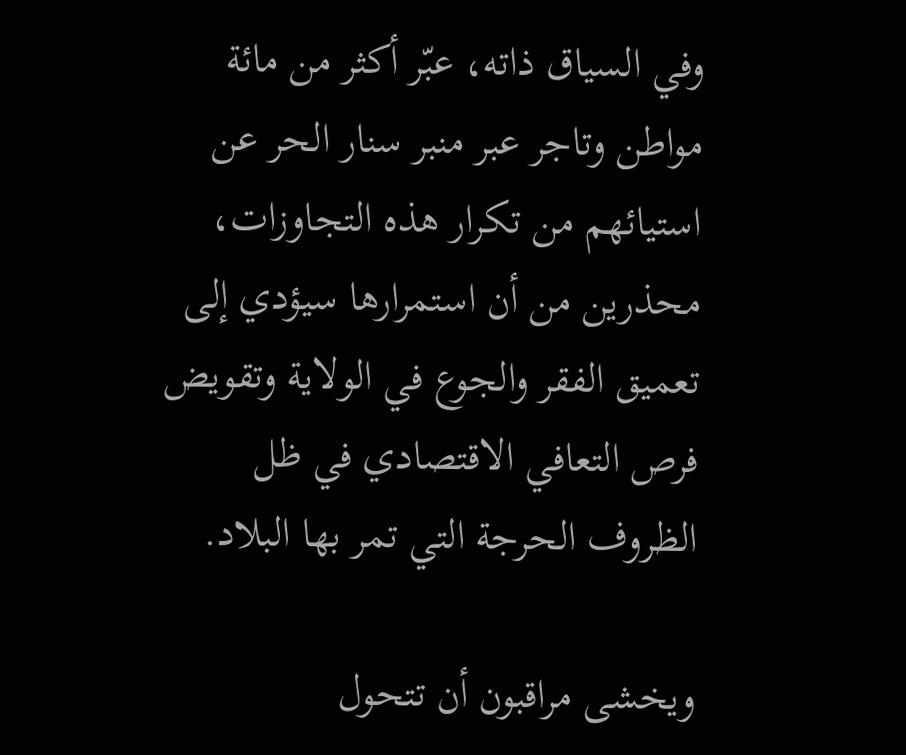وفي السياق ذاته، عبّر أكثر من مائة مواطن وتاجر عبر منبر سنار الحر عن استيائهم من تكرار هذه التجاوزات، محذرين من أن استمرارها سيؤدي إلى تعميق الفقر والجوع في الولاية وتقويض فرص التعافي الاقتصادي في ظل الظروف الحرجة التي تمر بها البلاد.

ويخشى مراقبون أن تتحول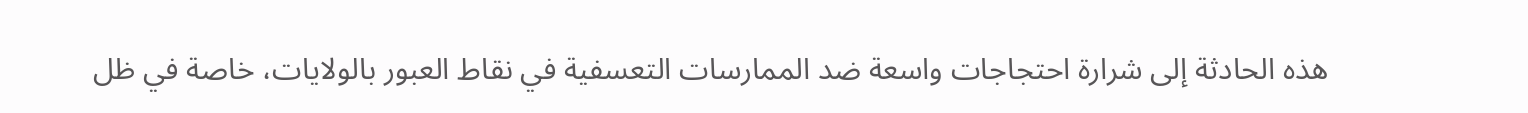هذه الحادثة إلى شرارة احتجاجات واسعة ضد الممارسات التعسفية في نقاط العبور بالولايات، خاصة في ظل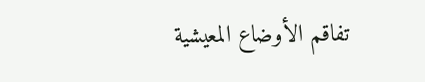تفاقم الأوضاع المعيشية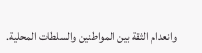وانعدام الثقة بين المواطنين والسلطات المحلية.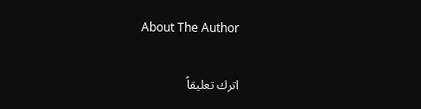About The Author

اترك تعليقاً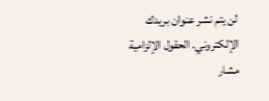لن يتم نشر عنوان بريدك الإلكتروني. الحقول الإلزامية مشار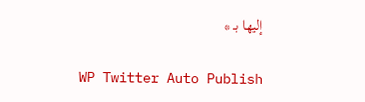إليها بـ *

WP Twitter Auto Publish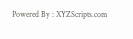Powered By : XYZScripts.com